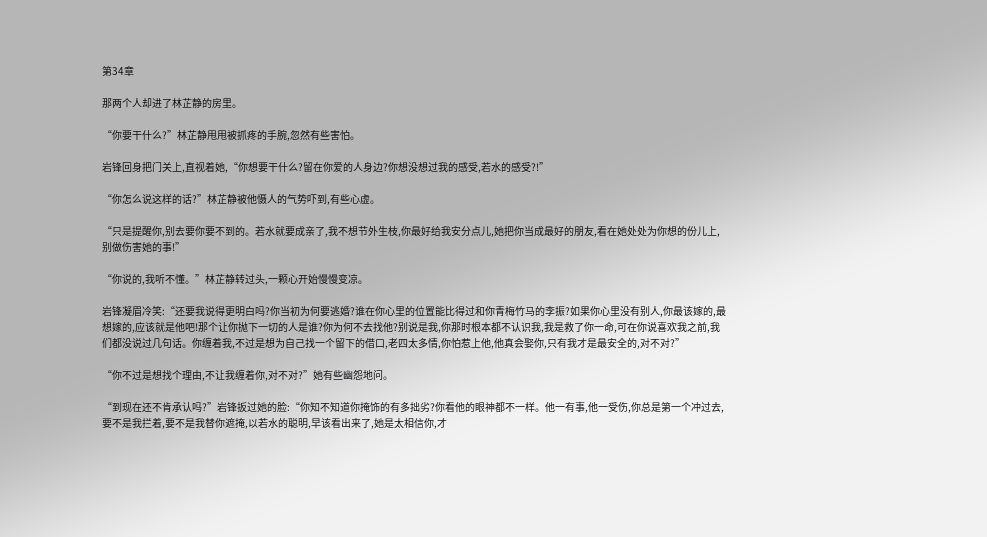第34章

那两个人却进了林芷静的房里。

“你要干什么?”林芷静甩甩被抓疼的手腕,忽然有些害怕。

岩锋回身把门关上,直视着她,“你想要干什么?留在你爱的人身边?你想没想过我的感受,若水的感受?!”

“你怎么说这样的话?”林芷静被他慑人的气势吓到,有些心虚。

“只是提醒你,别去要你要不到的。若水就要成亲了,我不想节外生枝,你最好给我安分点儿,她把你当成最好的朋友,看在她处处为你想的份儿上,别做伤害她的事!”

“你说的,我听不懂。”林芷静转过头,一颗心开始慢慢变凉。

岩锋凝眉冷笑:“还要我说得更明白吗?你当初为何要逃婚?谁在你心里的位置能比得过和你青梅竹马的李振?如果你心里没有别人,你最该嫁的,最想嫁的,应该就是他吧!那个让你抛下一切的人是谁?你为何不去找他?别说是我,你那时根本都不认识我,我是救了你一命,可在你说喜欢我之前,我们都没说过几句话。你缠着我,不过是想为自己找一个留下的借口,老四太多情,你怕惹上他,他真会娶你,只有我才是最安全的,对不对?”

“你不过是想找个理由,不让我缠着你,对不对?”她有些幽怨地问。

“到现在还不肯承认吗?”岩锋扳过她的脸:“你知不知道你掩饰的有多拙劣?你看他的眼神都不一样。他一有事,他一受伤,你总是第一个冲过去,要不是我拦着,要不是我替你遮掩,以若水的聪明,早该看出来了,她是太相信你,才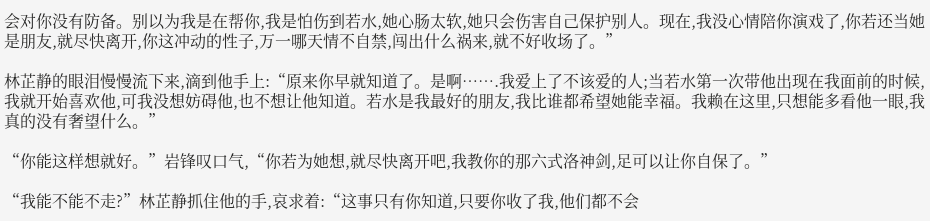会对你没有防备。别以为我是在帮你,我是怕伤到若水,她心肠太软,她只会伤害自己保护别人。现在,我没心情陪你演戏了,你若还当她是朋友,就尽快离开,你这冲动的性子,万一哪天情不自禁,闯出什么祸来,就不好收场了。”

林芷静的眼泪慢慢流下来,滴到他手上:“原来你早就知道了。是啊…….我爱上了不该爱的人;当若水第一次带他出现在我面前的时候,我就开始喜欢他,可我没想妨碍他,也不想让他知道。若水是我最好的朋友,我比谁都希望她能幸福。我赖在这里,只想能多看他一眼,我真的没有奢望什么。”

“你能这样想就好。”岩锋叹口气,“你若为她想,就尽快离开吧,我教你的那六式洛神剑,足可以让你自保了。”

“我能不能不走?”林芷静抓住他的手,哀求着:“这事只有你知道,只要你收了我,他们都不会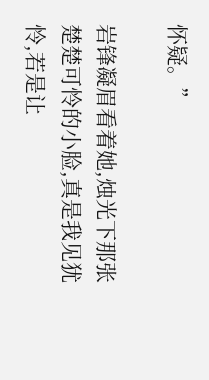怀疑。”

岩锋凝眉看着她,烛光下那张楚楚可怜的小脸,真是我见犹怜,若是让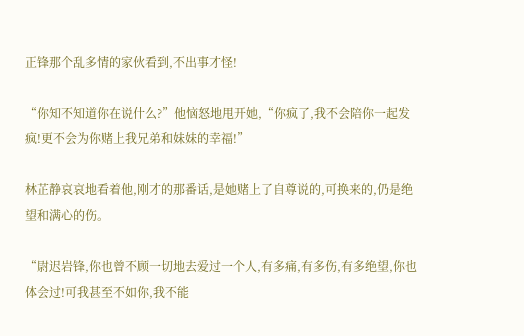正锋那个乱多情的家伙看到,不出事才怪!

“你知不知道你在说什么?”他恼怒地甩开她,“你疯了,我不会陪你一起发疯!更不会为你赌上我兄弟和妹妹的幸福!”

林芷静哀哀地看着他,刚才的那番话,是她赌上了自尊说的,可换来的,仍是绝望和满心的伤。

“尉迟岩锋,你也曾不顾一切地去爱过一个人,有多痛,有多伤,有多绝望,你也体会过!可我甚至不如你,我不能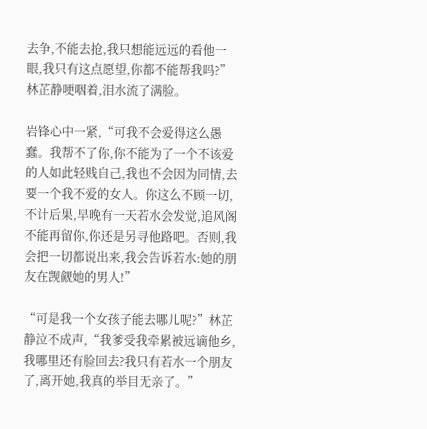去争,不能去抢,我只想能远远的看他一眼,我只有这点愿望,你都不能帮我吗?”林芷静哽咽着,泪水流了满脸。

岩锋心中一紧,“可我不会爱得这么愚蠢。我帮不了你,你不能为了一个不该爱的人如此轻贱自己,我也不会因为同情,去要一个我不爱的女人。你这么不顾一切,不计后果,早晚有一天若水会发觉,追风阁不能再留你,你还是另寻他路吧。否则,我会把一切都说出来,我会告诉若水:她的朋友在觊觎她的男人!”

“可是我一个女孩子能去哪儿呢?”林芷静泣不成声,“我爹受我牵累被远谪他乡,我哪里还有脸回去?我只有若水一个朋友了,离开她,我真的举目无亲了。”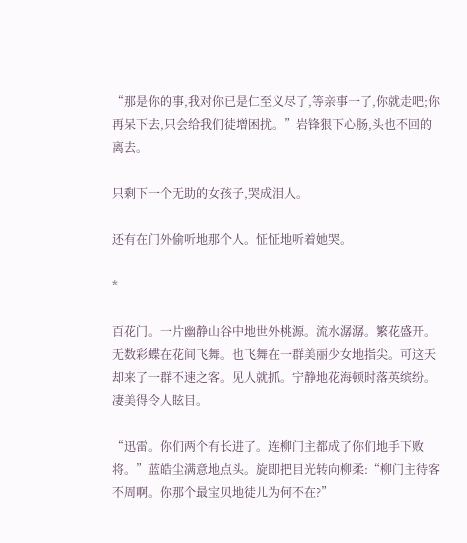“那是你的事,我对你已是仁至义尽了,等亲事一了,你就走吧;你再呆下去,只会给我们徒增困扰。”岩锋狠下心肠,头也不回的离去。

只剩下一个无助的女孩子,哭成泪人。

还有在门外偷听地那个人。怔怔地听着她哭。

*

百花门。一片幽静山谷中地世外桃源。流水潺潺。繁花盛开。无数彩蝶在花间飞舞。也飞舞在一群美丽少女地指尖。可这天却来了一群不速之客。见人就抓。宁静地花海顿时落英缤纷。凄美得令人眩目。

“迅雷。你们两个有长进了。连柳门主都成了你们地手下败将。”蓝皓尘满意地点头。旋即把目光转向柳柔:“柳门主待客不周啊。你那个最宝贝地徒儿为何不在?”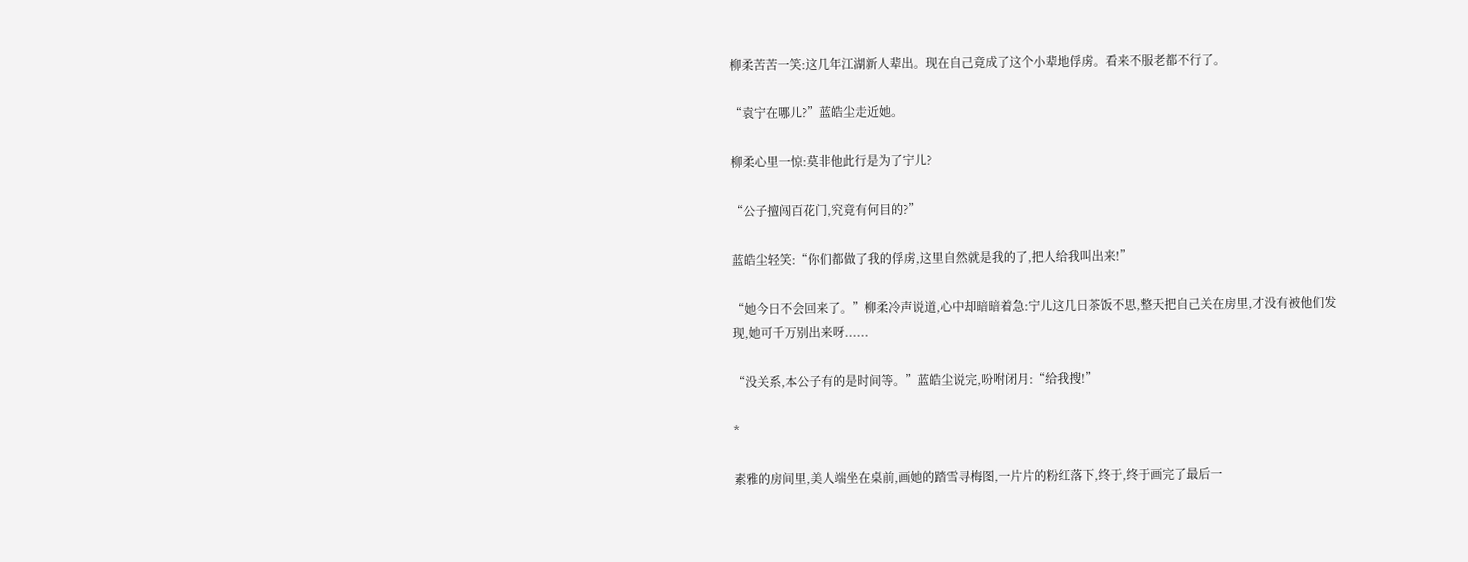柳柔苦苦一笑:这几年江湖新人辈出。现在自己竟成了这个小辈地俘虏。看来不服老都不行了。

“袁宁在哪儿?”蓝皓尘走近她。

柳柔心里一惊:莫非他此行是为了宁儿?

“公子擅闯百花门,究竟有何目的?”

蓝皓尘轻笑:“你们都做了我的俘虏,这里自然就是我的了,把人给我叫出来!”

“她今日不会回来了。”柳柔冷声说道,心中却暗暗着急:宁儿这几日茶饭不思,整天把自己关在房里,才没有被他们发现,她可千万别出来呀......

“没关系,本公子有的是时间等。”蓝皓尘说完,吩咐闭月:“给我搜!”

*

素雅的房间里,美人端坐在桌前,画她的踏雪寻梅图,一片片的粉红落下,终于,终于画完了最后一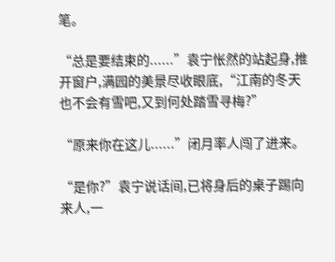笔。

“总是要结束的......”袁宁怅然的站起身,推开窗户,满园的美景尽收眼底,“江南的冬天也不会有雪吧,又到何处踏雪寻梅?”

“原来你在这儿......”闭月率人闯了进来。

“是你?”袁宁说话间,已将身后的桌子踢向来人,一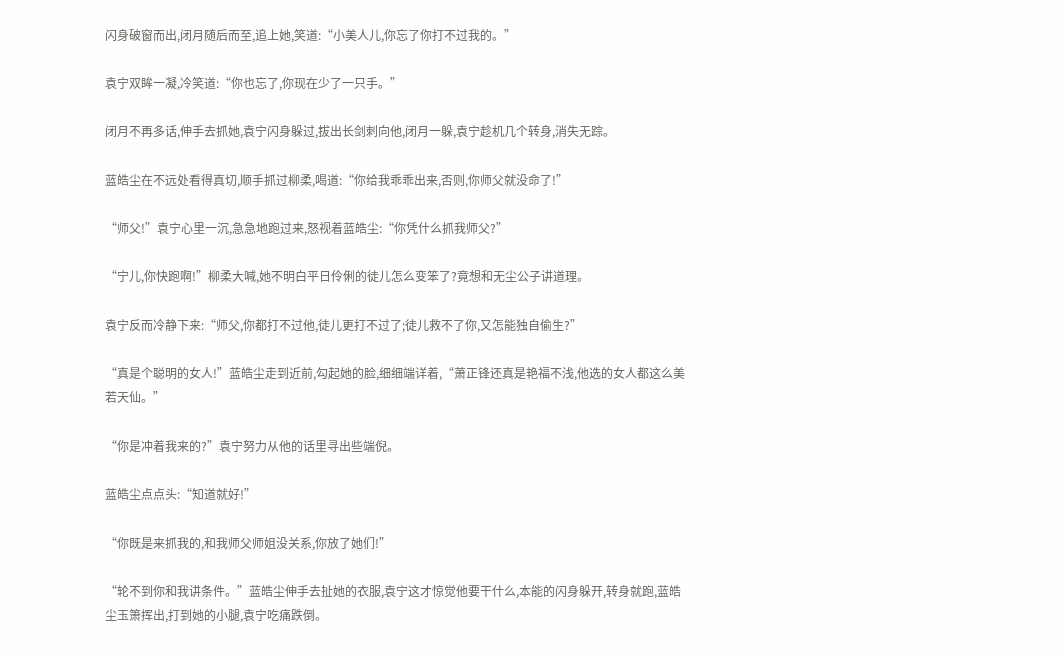闪身破窗而出,闭月随后而至,追上她,笑道:“小美人儿,你忘了你打不过我的。”

袁宁双眸一凝,冷笑道:“你也忘了,你现在少了一只手。”

闭月不再多话,伸手去抓她,袁宁闪身躲过,拔出长剑刺向他,闭月一躲,袁宁趁机几个转身,消失无踪。

蓝皓尘在不远处看得真切,顺手抓过柳柔,喝道:“你给我乖乖出来,否则,你师父就没命了!”

“师父!”袁宁心里一沉,急急地跑过来,怒视着蓝皓尘:“你凭什么抓我师父?”

“宁儿,你快跑啊!”柳柔大喊,她不明白平日伶俐的徒儿怎么变笨了?竟想和无尘公子讲道理。

袁宁反而冷静下来:“师父,你都打不过他,徒儿更打不过了;徒儿救不了你,又怎能独自偷生?”

“真是个聪明的女人!”蓝皓尘走到近前,勾起她的脸,细细端详着,“萧正锋还真是艳福不浅,他选的女人都这么美若天仙。”

“你是冲着我来的?”袁宁努力从他的话里寻出些端倪。

蓝皓尘点点头:“知道就好!”

“你既是来抓我的,和我师父师姐没关系,你放了她们!”

“轮不到你和我讲条件。”蓝皓尘伸手去扯她的衣服,袁宁这才惊觉他要干什么,本能的闪身躲开,转身就跑,蓝皓尘玉箫挥出,打到她的小腿,袁宁吃痛跌倒。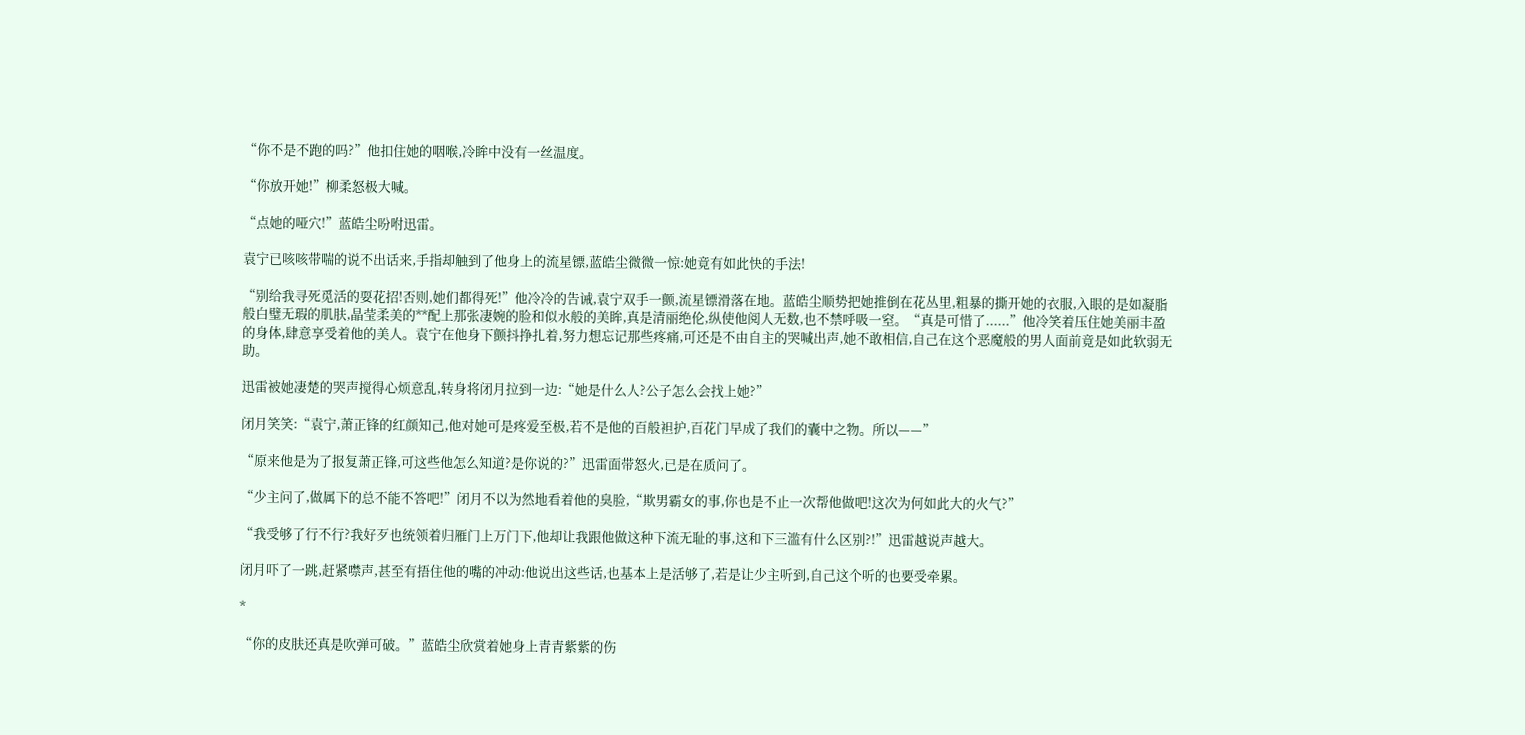“你不是不跑的吗?”他扣住她的咽喉,冷眸中没有一丝温度。

“你放开她!”柳柔怒极大喊。

“点她的哑穴!”蓝皓尘吩咐迅雷。

袁宁已咳咳带喘的说不出话来,手指却触到了他身上的流星镖,蓝皓尘微微一惊:她竟有如此快的手法!

“别给我寻死觅活的耍花招!否则,她们都得死!”他冷冷的告诫,袁宁双手一颤,流星镖滑落在地。蓝皓尘顺势把她推倒在花丛里,粗暴的撕开她的衣服,入眼的是如凝脂般白璧无瑕的肌肤,晶莹柔美的**配上那张凄婉的脸和似水般的美眸,真是清丽绝伦,纵使他阅人无数,也不禁呼吸一窒。“真是可惜了......”他冷笑着压住她美丽丰盈的身体,肆意享受着他的美人。袁宁在他身下颤抖挣扎着,努力想忘记那些疼痛,可还是不由自主的哭喊出声,她不敢相信,自己在这个恶魔般的男人面前竟是如此软弱无助。

迅雷被她凄楚的哭声搅得心烦意乱,转身将闭月拉到一边:“她是什么人?公子怎么会找上她?”

闭月笑笑:“袁宁,萧正锋的红颜知己,他对她可是疼爱至极,若不是他的百般袒护,百花门早成了我们的囊中之物。所以——”

“原来他是为了报复萧正锋,可这些他怎么知道?是你说的?”迅雷面带怒火,已是在质问了。

“少主问了,做属下的总不能不答吧!”闭月不以为然地看着他的臭脸,“欺男霸女的事,你也是不止一次帮他做吧!这次为何如此大的火气?”

“我受够了行不行?我好歹也统领着归雁门上万门下,他却让我跟他做这种下流无耻的事,这和下三滥有什么区别?!”迅雷越说声越大。

闭月吓了一跳,赶紧噤声,甚至有捂住他的嘴的冲动:他说出这些话,也基本上是活够了,若是让少主听到,自己这个听的也要受牵累。

*

“你的皮肤还真是吹弹可破。”蓝皓尘欣赏着她身上青青紫紫的伤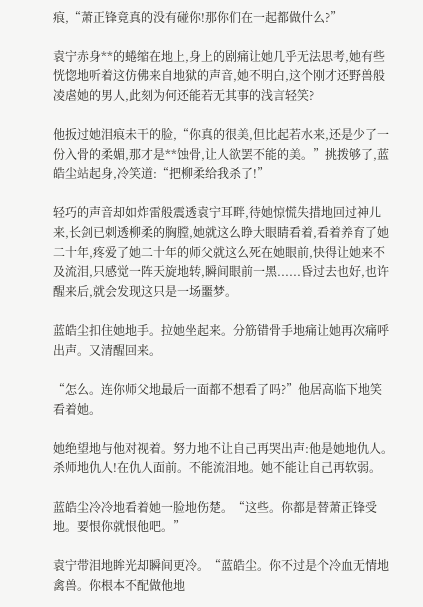痕,“萧正锋竟真的没有碰你!那你们在一起都做什么?”

袁宁赤身**的蜷缩在地上,身上的剧痛让她几乎无法思考,她有些恍惚地听着这仿佛来自地狱的声音,她不明白,这个刚才还野兽般凌虐她的男人,此刻为何还能若无其事的浅言轻笑?

他扳过她泪痕未干的脸,“你真的很美,但比起若水来,还是少了一份入骨的柔媚,那才是**蚀骨,让人欲罢不能的美。”挑拨够了,蓝皓尘站起身,冷笑道:“把柳柔给我杀了!”

轻巧的声音却如炸雷般震透袁宁耳畔,待她惊慌失措地回过神儿来,长剑已刺透柳柔的胸膛,她就这么睁大眼睛看着,看着养育了她二十年,疼爱了她二十年的师父就这么死在她眼前,快得让她来不及流泪,只感觉一阵天旋地转,瞬间眼前一黑......昏过去也好,也许醒来后,就会发现这只是一场噩梦。

蓝皓尘扣住她地手。拉她坐起来。分筋错骨手地痛让她再次痛呼出声。又清醒回来。

“怎么。连你师父地最后一面都不想看了吗?”他居高临下地笑看着她。

她绝望地与他对视着。努力地不让自己再哭出声:他是她地仇人。杀师地仇人!在仇人面前。不能流泪地。她不能让自己再软弱。

蓝皓尘冷冷地看着她一脸地伤楚。“这些。你都是替萧正锋受地。要恨你就恨他吧。”

袁宁带泪地眸光却瞬间更冷。“蓝皓尘。你不过是个冷血无情地禽兽。你根本不配做他地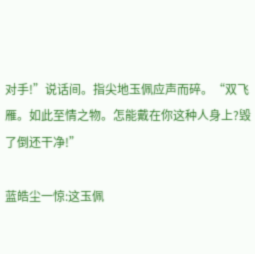对手!”说话间。指尖地玉佩应声而碎。“双飞雁。如此至情之物。怎能戴在你这种人身上?毁了倒还干净!”

蓝皓尘一惊:这玉佩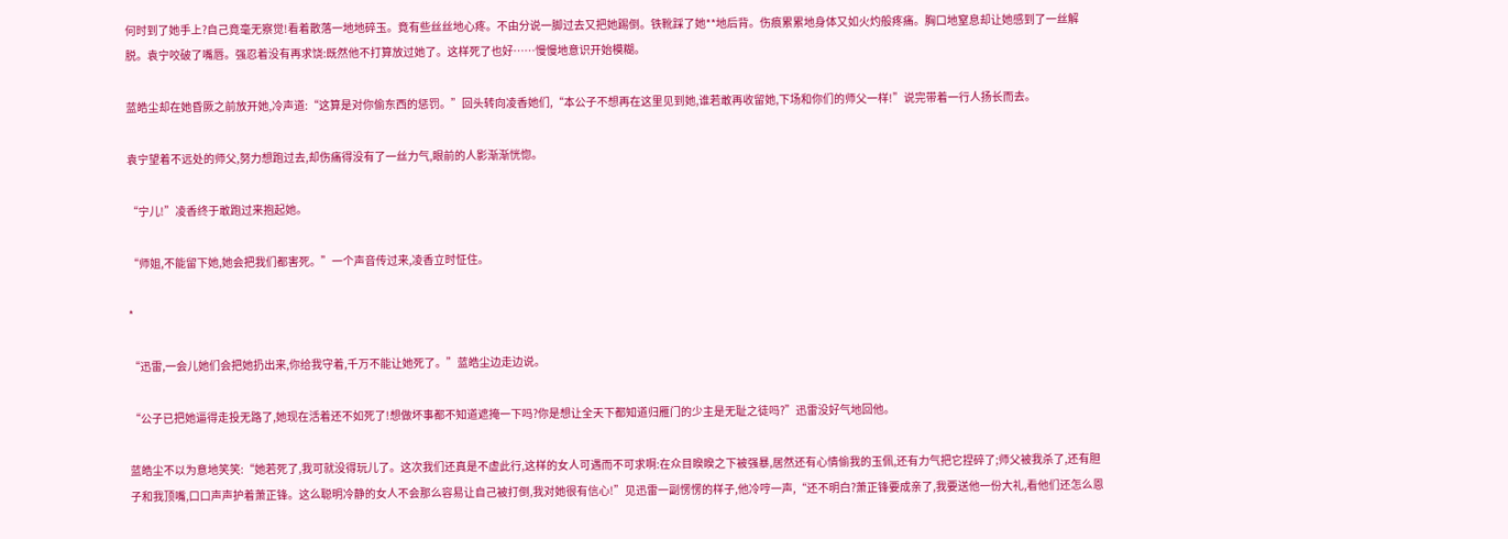何时到了她手上?自己竟毫无察觉!看着散落一地地碎玉。竟有些丝丝地心疼。不由分说一脚过去又把她踢倒。铁靴踩了她**地后背。伤痕累累地身体又如火灼般疼痛。胸口地窒息却让她感到了一丝解脱。袁宁咬破了嘴唇。强忍着没有再求饶:既然他不打算放过她了。这样死了也好……慢慢地意识开始模糊。

蓝皓尘却在她昏厥之前放开她,冷声道:“这算是对你偷东西的惩罚。”回头转向凌香她们,“本公子不想再在这里见到她,谁若敢再收留她,下场和你们的师父一样!”说完带着一行人扬长而去。

袁宁望着不远处的师父,努力想跑过去,却伤痛得没有了一丝力气,眼前的人影渐渐恍惚。

“宁儿!”凌香终于敢跑过来抱起她。

“师姐,不能留下她,她会把我们都害死。”一个声音传过来,凌香立时怔住。

*

“迅雷,一会儿她们会把她扔出来,你给我守着,千万不能让她死了。”蓝皓尘边走边说。

“公子已把她逼得走投无路了,她现在活着还不如死了!想做坏事都不知道遮掩一下吗?你是想让全天下都知道归雁门的少主是无耻之徒吗?”迅雷没好气地回他。

蓝皓尘不以为意地笑笑:“她若死了,我可就没得玩儿了。这次我们还真是不虚此行,这样的女人可遇而不可求啊:在众目睽睽之下被强暴,居然还有心情偷我的玉佩,还有力气把它捏碎了;师父被我杀了,还有胆子和我顶嘴,口口声声护着萧正锋。这么聪明冷静的女人不会那么容易让自己被打倒,我对她很有信心!”见迅雷一副愣愣的样子,他冷哼一声,“还不明白?萧正锋要成亲了,我要送他一份大礼,看他们还怎么恩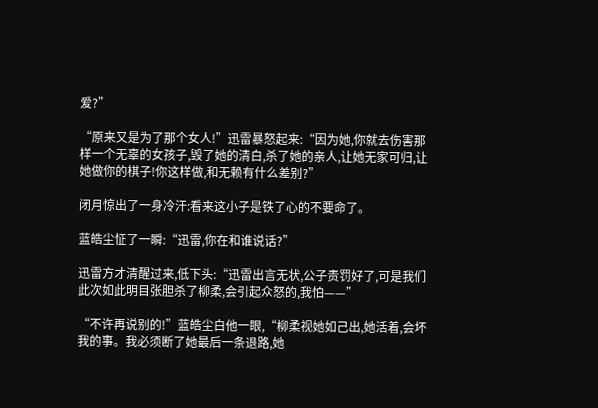爱?”

“原来又是为了那个女人!”迅雷暴怒起来:“因为她,你就去伤害那样一个无辜的女孩子,毁了她的清白,杀了她的亲人,让她无家可归,让她做你的棋子!你这样做,和无赖有什么差别?”

闭月惊出了一身冷汗:看来这小子是铁了心的不要命了。

蓝皓尘怔了一瞬:“迅雷,你在和谁说话?”

迅雷方才清醒过来,低下头:“迅雷出言无状,公子责罚好了,可是我们此次如此明目张胆杀了柳柔,会引起众怒的,我怕——”

“不许再说别的!”蓝皓尘白他一眼,“柳柔视她如己出,她活着,会坏我的事。我必须断了她最后一条退路,她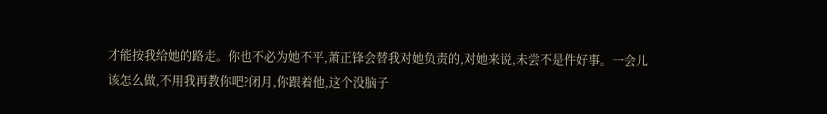才能按我给她的路走。你也不必为她不平,萧正锋会替我对她负责的,对她来说,未尝不是件好事。一会儿该怎么做,不用我再教你吧?闭月,你跟着他,这个没脑子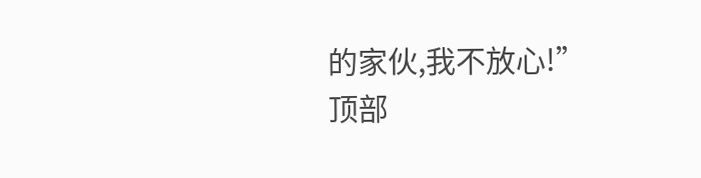的家伙,我不放心!”
顶部